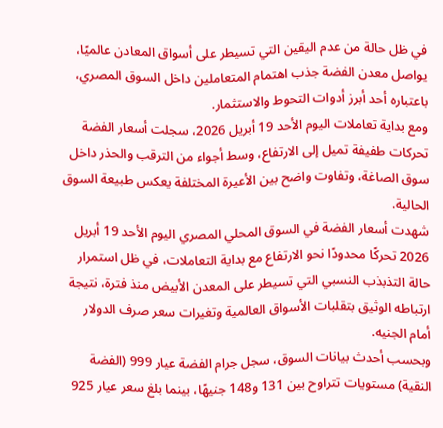في ظل حالة من عدم اليقين التي تسيطر على أسواق المعادن عالميًا، يواصل معدن الفضة جذب اهتمام المتعاملين داخل السوق المصري، باعتباره أحد أبرز أدوات التحوط والاستثمار.
ومع بداية تعاملات اليوم الأحد 19 أبريل 2026، سجلت أسعار الفضة تحركات طفيفة تميل إلى الارتفاع، وسط أجواء من الترقب والحذر داخل سوق الصاغة، وتفاوت واضح بين الأعيرة المختلفة يعكس طبيعة السوق الحالية.
شهدت أسعار الفضة في السوق المحلي المصري اليوم الأحد 19 أبريل 2026 تحركًا محدودًا نحو الارتفاع مع بداية التعاملات، في ظل استمرار حالة التذبذب النسبي التي تسيطر على المعدن الأبيض منذ فترة، نتيجة ارتباطه الوثيق بتقلبات الأسواق العالمية وتغيرات سعر صرف الدولار أمام الجنيه.
وبحسب أحدث بيانات السوق، سجل جرام الفضة عيار 999 (الفضة النقية) مستويات تتراوح بين 131 و148 جنيهًا، بينما بلغ سعر عيار 925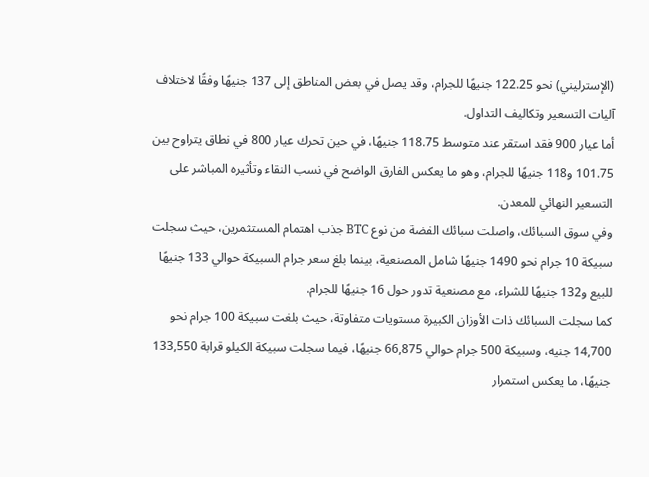(الإسترليني) نحو 122.25 جنيهًا للجرام، وقد يصل في بعض المناطق إلى 137 جنيهًا وفقًا لاختلاف آليات التسعير وتكاليف التداول.
أما عيار 900 فقد استقر عند متوسط 118.75 جنيهًا، في حين تحرك عيار 800 في نطاق يتراوح بين 101.75 و118 جنيهًا للجرام، وهو ما يعكس الفارق الواضح في نسب النقاء وتأثيره المباشر على التسعير النهائي للمعدن.
وفي سوق السبائك، واصلت سبائك الفضة من نوع BTC جذب اهتمام المستثمرين، حيث سجلت سبيكة 10 جرام نحو 1490 جنيهًا شامل المصنعية، بينما بلغ سعر جرام السبيكة حوالي 133 جنيهًا للبيع و132 جنيهًا للشراء، مع مصنعية تدور حول 16 جنيهًا للجرام.
كما سجلت السبائك ذات الأوزان الكبيرة مستويات متفاوتة، حيث بلغت سبيكة 100 جرام نحو 14,700 جنيه، وسبيكة 500 جرام حوالي 66,875 جنيهًا، فيما سجلت سبيكة الكيلو قرابة 133,550 جنيهًا، ما يعكس استمرار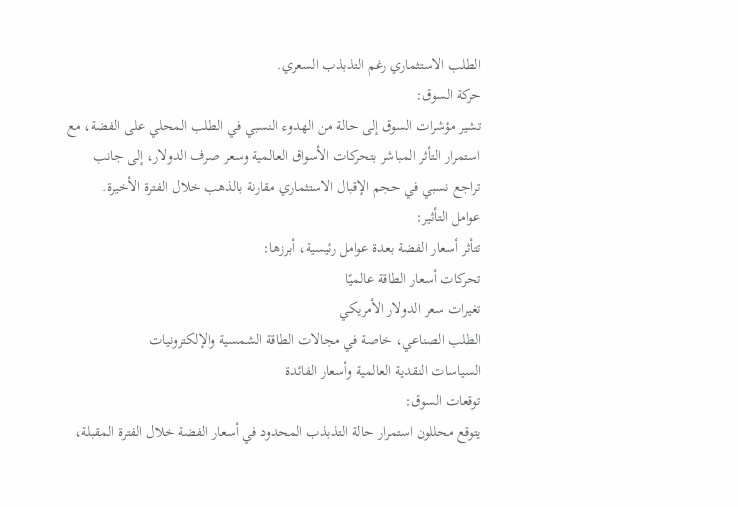الطلب الاستثماري رغم التذبذب السعري.
حركة السوق:
تشير مؤشرات السوق إلى حالة من الهدوء النسبي في الطلب المحلي على الفضة، مع استمرار التأثر المباشر بتحركات الأسواق العالمية وسعر صرف الدولار، إلى جانب تراجع نسبي في حجم الإقبال الاستثماري مقارنة بالذهب خلال الفترة الأخيرة.
عوامل التأثير:
تتأثر أسعار الفضة بعدة عوامل رئيسية، أبرزها:
تحركات أسعار الطاقة عالميًا
تغيرات سعر الدولار الأمريكي
الطلب الصناعي، خاصة في مجالات الطاقة الشمسية والإلكترونيات
السياسات النقدية العالمية وأسعار الفائدة
توقعات السوق:
يتوقع محللون استمرار حالة التذبذب المحدود في أسعار الفضة خلال الفترة المقبلة،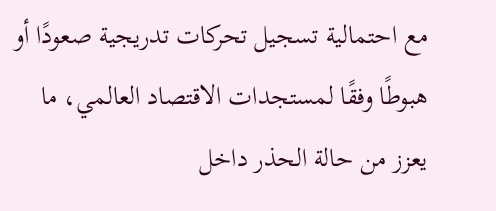مع احتمالية تسجيل تحركات تدريجية صعودًا أو هبوطًا وفقًا لمستجدات الاقتصاد العالمي، ما يعزز من حالة الحذر داخل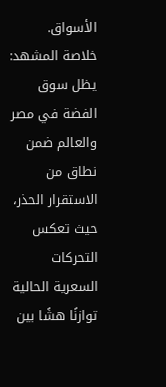الأسواق.
خلاصة المشهد:
يظل سوق الفضة في مصر والعالم ضمن نطاق من الاستقرار الحذر، حيث تعكس التحركات السعرية الحالية توازنًا هشًا بين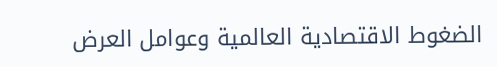الضغوط الاقتصادية العالمية وعوامل العرض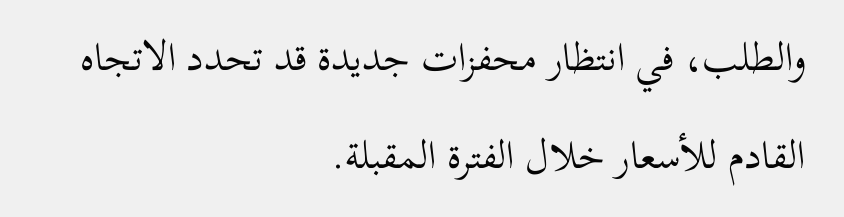والطلب، في انتظار محفزات جديدة قد تحدد الاتجاه القادم للأسعار خلال الفترة المقبلة.